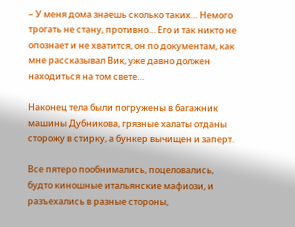– У меня дома знаешь сколько таких… Немого трогать не стану, противно… Его и так никто не опознает и не хватится, он по документам, как мне рассказывал Вик, уже давно должен находиться на том свете…

Наконец тела были погружены в багажник машины Дубникова, грязные халаты отданы сторожу в стирку, а бункер вычищен и заперт.

Все пятеро пообнимались, поцеловались, будто киношные итальянские мафиози, и разъехались в разные стороны,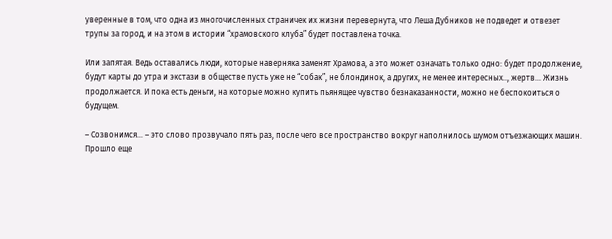уверенные в том, что одна из многочисленных страничек их жизни перевернута, что Леша Дубников не подведет и отвезет трупы за город, и на этом в истории “храмовского клуба” будет поставлена точка.

Или запятая. Ведь оставались люди, которые наверняка заменят Храмова, а это может означать только одно: будет продолжение, будут карты до утра и экстази в обществе пусть уже не “собак”, не блондинок, а других, не менее интересных.., жертв… Жизнь продолжается. И пока есть деньги, на которые можно купить пьянящее чувство безнаказанности, можно не беспокоиться о будущем.

– Созвонимся… – это слово прозвучало пять раз, после чего все пространство вокруг наполнилось шумом отъезжающих машин. Прошло еще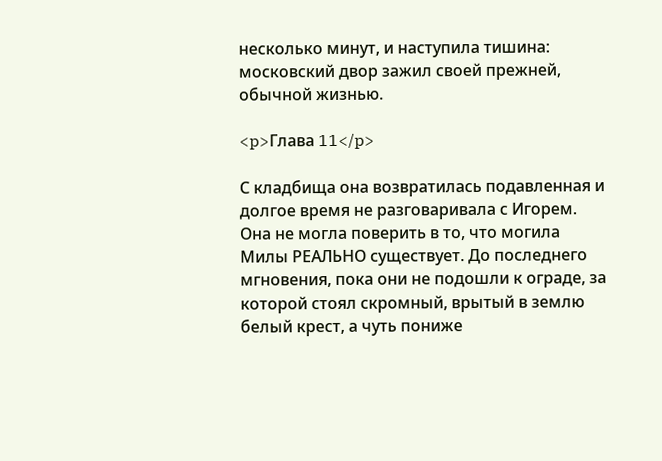несколько минут, и наступила тишина: московский двор зажил своей прежней, обычной жизнью.

<p>Глава 11</p>

С кладбища она возвратилась подавленная и долгое время не разговаривала с Игорем. Она не могла поверить в то, что могила Милы РЕАЛЬНО существует. До последнего мгновения, пока они не подошли к ограде, за которой стоял скромный, врытый в землю белый крест, а чуть пониже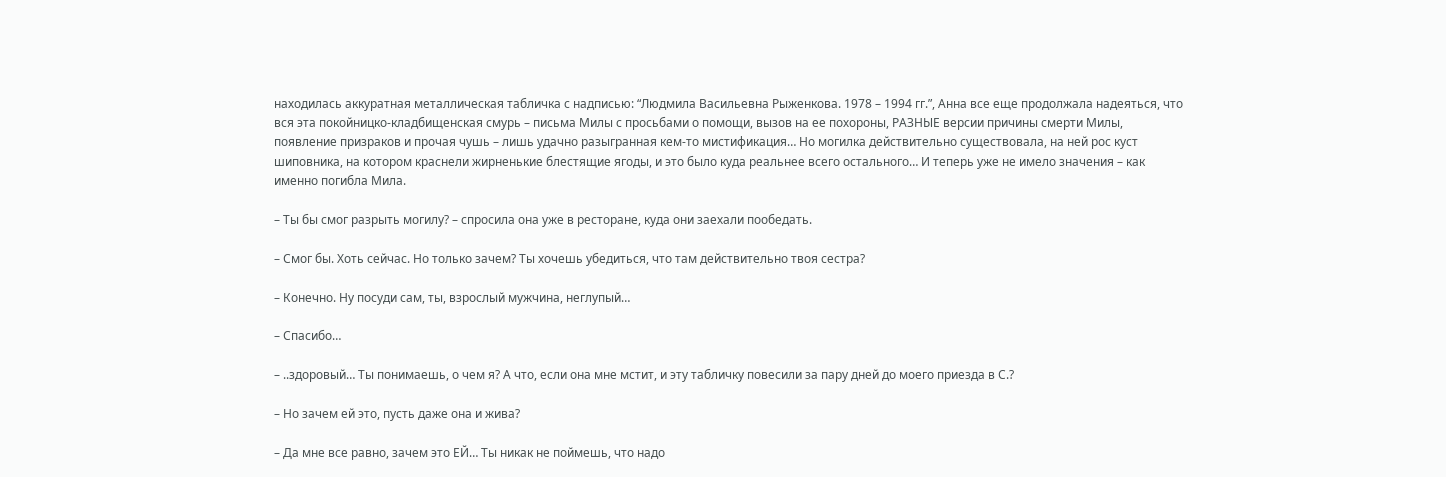находилась аккуратная металлическая табличка с надписью: “Людмила Васильевна Рыженкова. 1978 – 1994 гг.”, Анна все еще продолжала надеяться, что вся эта покойницко-кладбищенская смурь – письма Милы с просьбами о помощи, вызов на ее похороны, РАЗНЫЕ версии причины смерти Милы, появление призраков и прочая чушь – лишь удачно разыгранная кем-то мистификация… Но могилка действительно существовала, на ней рос куст шиповника, на котором краснели жирненькие блестящие ягоды, и это было куда реальнее всего остального… И теперь уже не имело значения – как именно погибла Мила.

– Ты бы смог разрыть могилу? – спросила она уже в ресторане, куда они заехали пообедать.

– Смог бы. Хоть сейчас. Но только зачем? Ты хочешь убедиться, что там действительно твоя сестра?

– Конечно. Ну посуди сам, ты, взрослый мужчина, неглупый…

– Спасибо…

– ..здоровый… Ты понимаешь, о чем я? А что, если она мне мстит, и эту табличку повесили за пару дней до моего приезда в С.?

– Но зачем ей это, пусть даже она и жива?

– Да мне все равно, зачем это ЕЙ… Ты никак не поймешь, что надо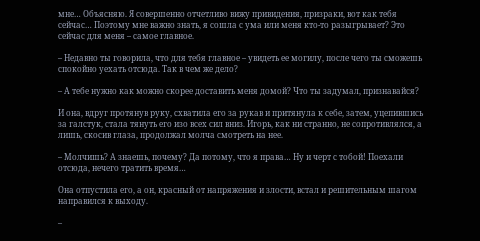мне… Объясняю. Я совершенно отчетливо вижу привидения, призраки, вот как тебя сейчас… Поэтому мне важно знать, я сошла с ума или меня кто-то разыгрывает? Это сейчас для меня – самое главное.

– Недавно ты говорила, что для тебя главное – увидеть ее могилу, после чего ты сможешь спокойно уехать отсюда. Так в чем же дело?

– А тебе нужно как можно скорее доставить меня домой? Что ты задумал, признавайся?

И она, вдруг протянув руку, схватила его за рукав и притянула к себе, затем, уцепившись за галстук, стала тянуть его изо всех сил вниз. Игорь, как ни странно, не сопротивлялся, а лишь, скосив глаза, продолжал молча смотреть на нее.

– Молчишь? А знаешь, почему? Да потому, что я права… Ну и черт с тобой! Поехали отсюда, нечего тратить время…

Она отпустила его, а он, красный от напряжения и злости, встал и решительным шагом направился к выходу.

–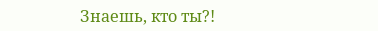Знаешь, кто ты?!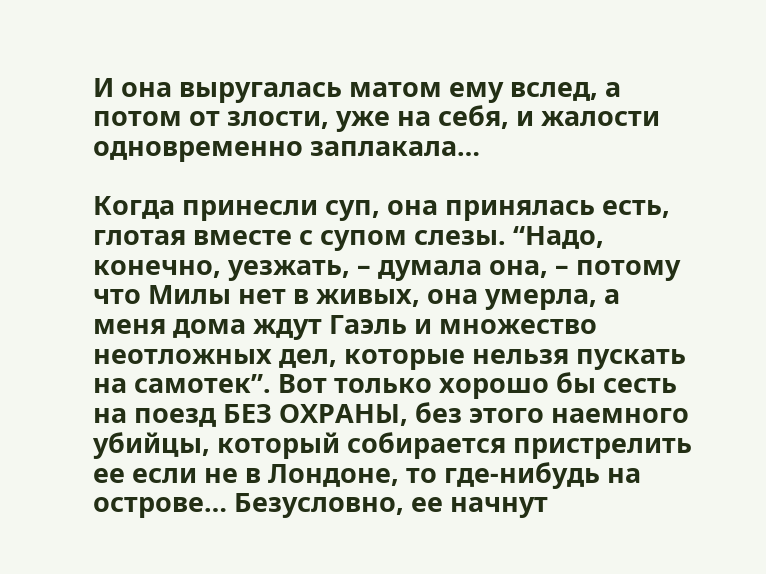И она выругалась матом ему вслед, а потом от злости, уже на себя, и жалости одновременно заплакала…

Когда принесли суп, она принялась есть, глотая вместе с супом слезы. “Надо, конечно, уезжать, – думала она, – потому что Милы нет в живых, она умерла, а меня дома ждут Гаэль и множество неотложных дел, которые нельзя пускать на самотек”. Вот только хорошо бы сесть на поезд БЕЗ ОХРАНЫ, без этого наемного убийцы, который собирается пристрелить ее если не в Лондоне, то где-нибудь на острове… Безусловно, ее начнут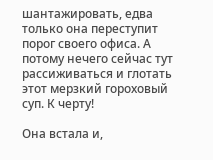шантажировать, едва только она переступит порог своего офиса. А потому нечего сейчас тут рассиживаться и глотать этот мерзкий гороховый суп. К черту!

Она встала и,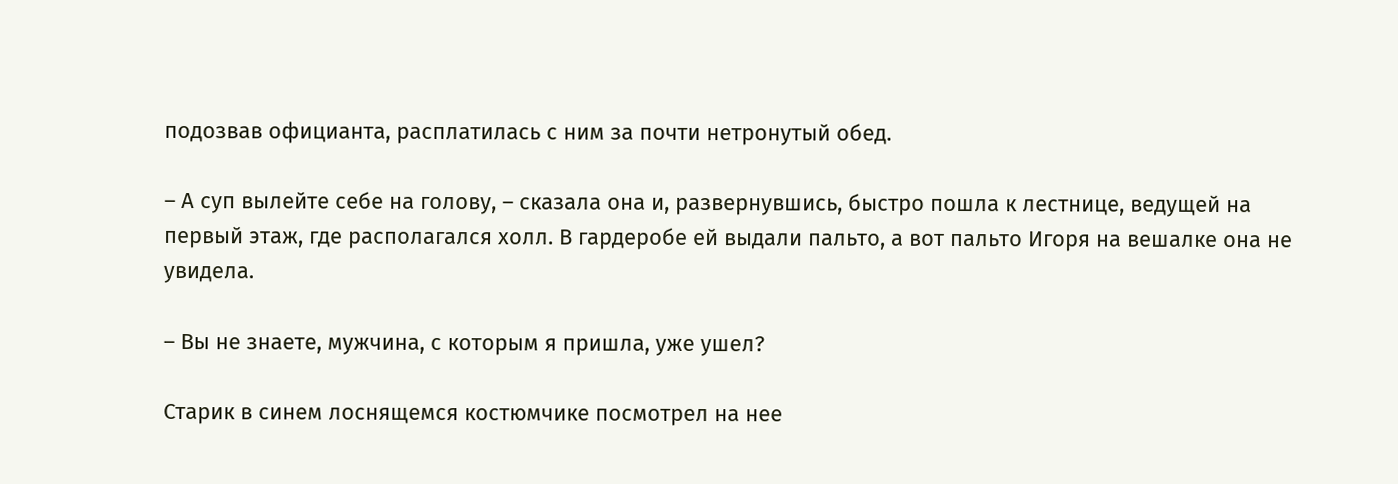подозвав официанта, расплатилась с ним за почти нетронутый обед.

– А суп вылейте себе на голову, – сказала она и, развернувшись, быстро пошла к лестнице, ведущей на первый этаж, где располагался холл. В гардеробе ей выдали пальто, а вот пальто Игоря на вешалке она не увидела.

– Вы не знаете, мужчина, с которым я пришла, уже ушел?

Старик в синем лоснящемся костюмчике посмотрел на нее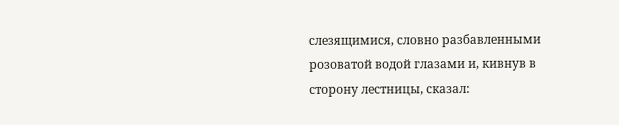слезящимися, словно разбавленными розоватой водой глазами и, кивнув в сторону лестницы, сказал: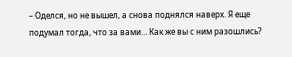– Оделся, но не вышел, а снова поднялся наверх. Я еще подумал тогда, что за вами… Как же вы с ним разошлись?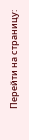Перейти на страницу: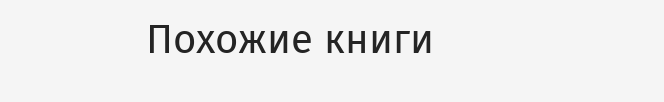Похожие книги